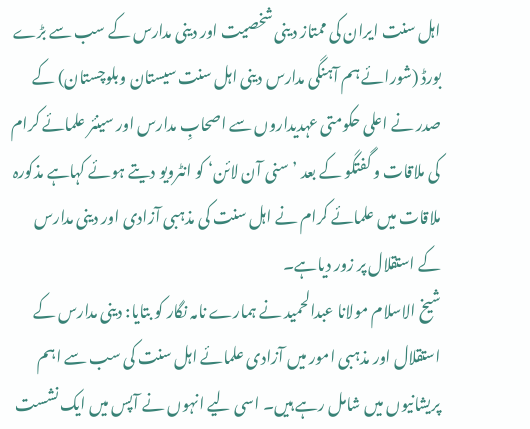اہل سنت ایران کی ممتاز دینی شخصیت اور دینی مدارس کے سب سے بڑے بورڈ (شورائے ہم آہنگی مدارس دینی اہل سنت سیستان وبلوچستان) کے صدر نے اعلی حکومتی عہدیداروں سے اصحابِ مدارس اور سینئر علمائے کرام کی ملاقات و گفتگو کے بعد ’سنی آن لائن‘ کو انٹرویو دیتے ہوئے کہاہے مذکورہ ملاقات میں علمائے کرام نے اہل سنت کی مذہبی آزادی اور دینی مدارس کے استقلال پر زور دیاہے۔
شیخ الاسلام مولانا عبدالحمید نے ہمارے نامہ نگار کو بتایا: دینی مدارس کے استقلال اور مذہبی امور میں آزادی علمائے اہل سنت کی سب سے اہم پریشانیوں میں شامل رہے ہیں۔ اسی لیے انہوں نے آپس میں ایک نشست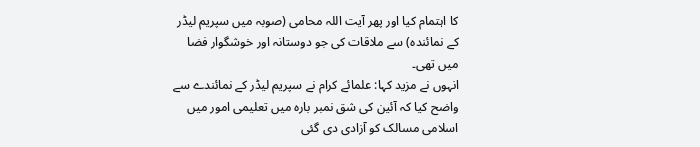کا اہتمام کیا اور پھر آیت اللہ محامی (صوبہ میں سپریم لیڈر کے نمائندہ) سے ملاقات کی جو دوستانہ اور خوشگوار فضا میں تھی۔
انہوں نے مزید کہا: علمائے کرام نے سپریم لیڈر کے نمائندے سے واضح کیا کہ آئین کی شق نمبر بارہ میں تعلیمی امور میں اسلامی مسالک کو آزادی دی گئی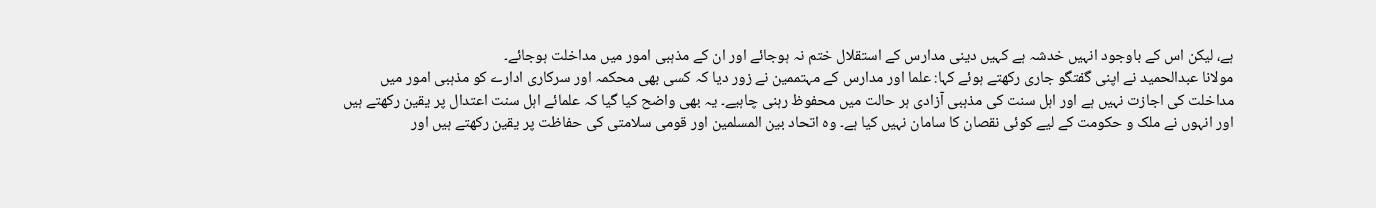ہے، لیکن اس کے باوجود انہیں خدشہ ہے کہیں دینی مدارس کے استقلال ختم نہ ہوجائے اور ان کے مذہبی امور میں مداخلت ہوجائے۔
مولانا عبدالحمید نے اپنی گفتگو جاری رکھتے ہوئے کہا: علما اور مدارس کے مہتممین نے زور دیا کہ کسی بھی محکمہ اور سرکاری ادارے کو مذہبی امور میں مداخلت کی اجازت نہیں ہے اور اہل سنت کی مذہبی آزادی ہر حالت میں محفوظ رہنی چاہیے۔ یہ بھی واضح کیا گیا کہ علمائے اہل سنت اعتدال پر یقین رکھتے ہیں اور انہوں نے ملک و حکومت کے لیے کوئی نقصان کا سامان نہیں کیا ہے۔ وہ اتحاد بین المسلمین اور قومی سلامتی کی حفاظت پر یقین رکھتے ہیں اور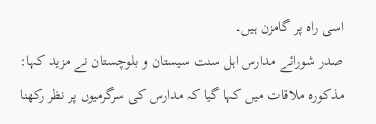اسی راہ پر گامزن ہیں۔
صدر شورائے مدارس اہل سنت سیستان و بلوچستان نے مزید کہا: مذکورہ ملاقات میں کہا گیا کہ مدارس کی سرگرمیوں پر نظر رکھنا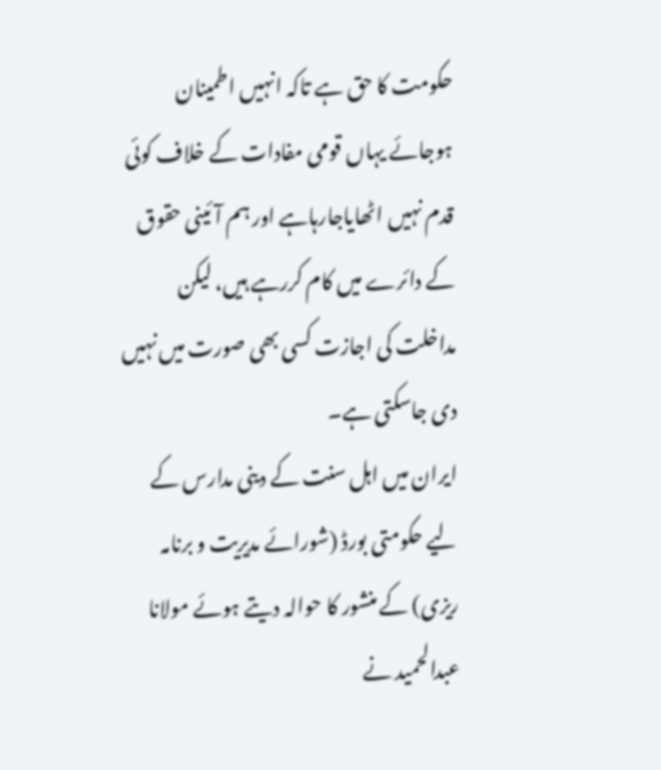حکومت کا حق ہے تاکہ انہیں اطمینان ہوجائے یہاں قومی مفادات کے خلاف کوئی قدم نہیں اٹھایاجارہاہے اور ہم آئینی حقوق کے دائرے میں کام کررہے ہیں، لیکن مداخلت کی اجازت کسی بھی صورت میں نہیں دی جاسکتی ہے۔
ایران میں اہل سنت کے دینی مدارس کے لیے حکومتی بورڈ (شورائے مدیریت و برنامہ ریزی) کے منشور کا حوالہ دیتے ہوئے مولانا عبدالحمید نے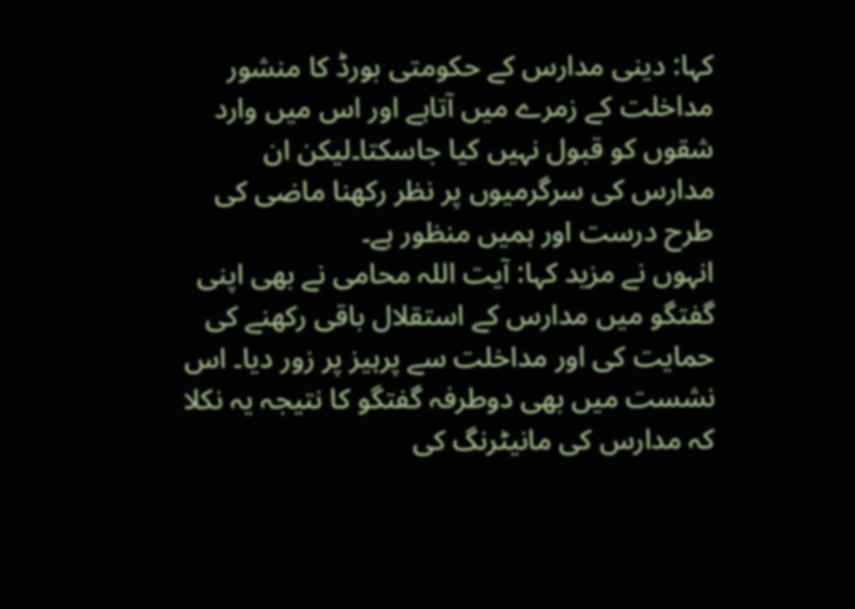کہا: دینی مدارس کے حکومتی بورڈ کا منشور مداخلت کے زمرے میں آتاہے اور اس میں وارد شقوں کو قبول نہیں کیا جاسکتا۔لیکن ان مدارس کی سرگرمیوں پر نظر رکھنا ماضی کی طرح درست اور ہمیں منظور ہے۔
انہوں نے مزید کہا: آیت اللہ محامی نے بھی اپنی گفتگو میں مدارس کے استقلال باقی رکھنے کی حمایت کی اور مداخلت سے پرہیز پر زور دیا۔ اس نشست میں بھی دوطرفہ گفتگو کا نتیجہ یہ نکلا کہ مدارس کی مانیٹرنگ کی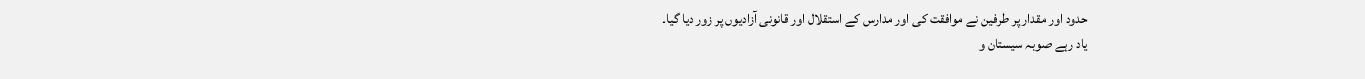حدود اور مقدار پر طرفین نے موافقت کی اور مدارس کے استقلال اور قانونی آزادیوں پر زور دیا گیا۔
یاد رہے صوبہ سیستان و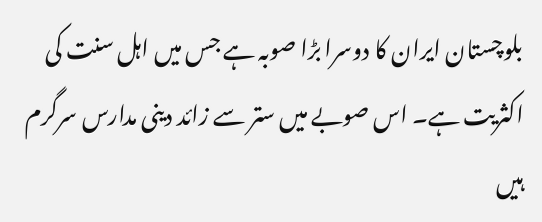بلوچستان ایران کا دوسرا بڑا صوبہ ہے جس میں اہل سنت کی اکثریت ہے۔ اس صوبے میں ستر سے زائد دینی مدارس سرگرم ہیں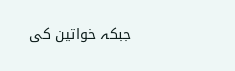جبکہ خواتین کی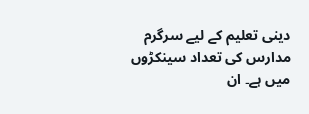دینی تعلیم کے لیے سرگرم مدارس کی تعداد سینکڑوں میں ہے۔ ان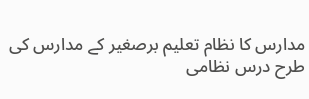مدارس کا نظام تعلیم برصغیر کے مدارس کی طرح درس نظامی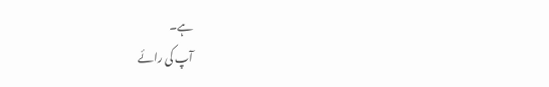ہے۔
آپ کی رائے